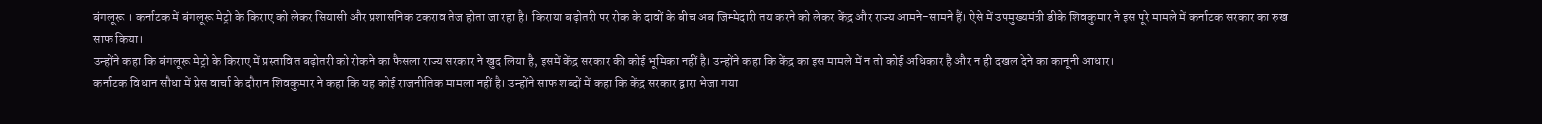बंगलूरू । कर्नाटक में बंगलूरू मेट्रो के किराए को लेकर सियासी और प्रशासनिक टकराव तेज होता जा रहा है। किराया बढ़ोतरी पर रोक के दावों के बीच अब जिम्मेदारी तय करने को लेकर केंद्र और राज्य आमने-सामने हैं। ऐसे में उपमुख्यमंत्री डीके शिवकुमार ने इस पूरे मामले में कर्नाटक सरकार का रुख साफ किया।
उन्होंने कहा कि बंगलूरू मेट्रो के किराए में प्रस्तावित बढ़ोतरी को रोकने का फैसला राज्य सरकार ने खुद लिया है, इसमें केंद्र सरकार की कोई भूमिका नहीं है। उन्होंने कहा कि केंद्र का इस मामले में न तो कोई अधिकार है और न ही दखल देने का कानूनी आधार।
कर्नाटक विधान सौधा में प्रेस वार्चा के दौरान शिवकुमार ने कहा कि यह कोई राजनीतिक मामला नहीं है। उन्होंने साफ शब्दों में कहा कि केंद्र सरकार द्वारा भेजा गया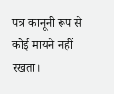पत्र कानूनी रूप से कोई मायने नहीं रखता।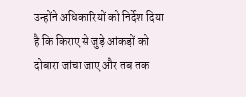उन्होंने अधिकारियों को निर्देश दिया है कि किराए से जुड़े आंकड़ों को दोबारा जांचा जाए और तब तक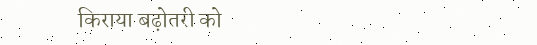किराया बढ़ोतरी को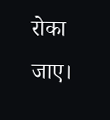रोका जाए।